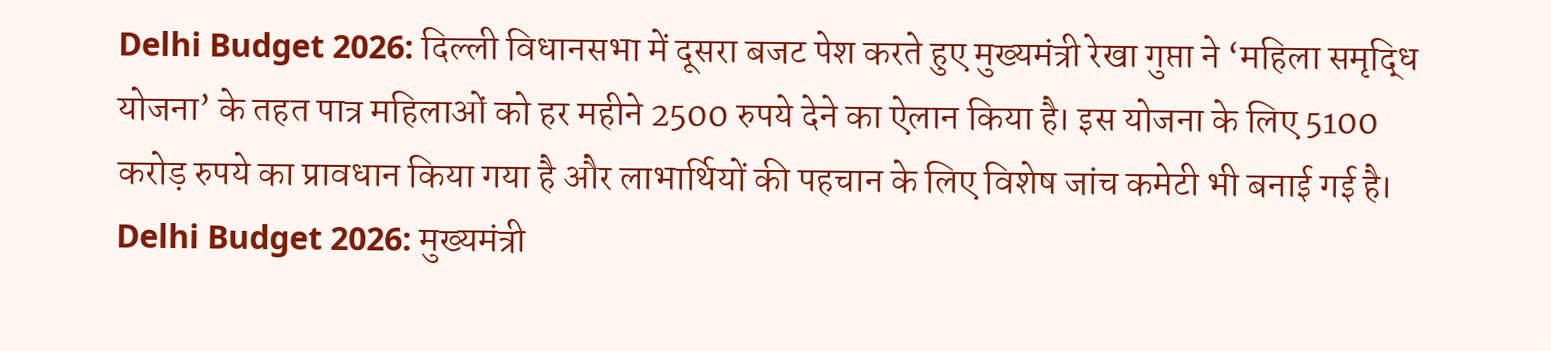Delhi Budget 2026: दिल्ली विधानसभा में दूसरा बजट पेश करते हुए मुख्यमंत्री रेखा गुप्ता ने ‘महिला समृद्धि योजना’ के तहत पात्र महिलाओं को हर महीने 2500 रुपये देने का ऐलान किया है। इस योजना के लिए 5100 करोड़ रुपये का प्रावधान किया गया है और लाभार्थियों की पहचान के लिए विशेष जांच कमेटी भी बनाई गई है।
Delhi Budget 2026: मुख्यमंत्री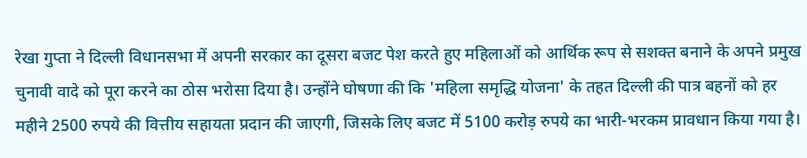रेखा गुप्ता ने दिल्ली विधानसभा में अपनी सरकार का दूसरा बजट पेश करते हुए महिलाओं को आर्थिक रूप से सशक्त बनाने के अपने प्रमुख चुनावी वादे को पूरा करने का ठोस भरोसा दिया है। उन्होंने घोषणा की कि 'महिला समृद्धि योजना' के तहत दिल्ली की पात्र बहनों को हर महीने 2500 रुपये की वित्तीय सहायता प्रदान की जाएगी, जिसके लिए बजट में 5100 करोड़ रुपये का भारी-भरकम प्रावधान किया गया है।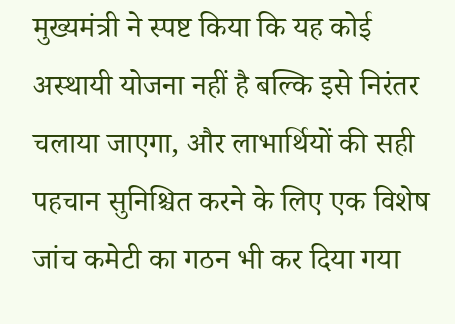मुख्यमंत्री ने स्पष्ट किया कि यह कोई अस्थायी योजना नहीं है बल्कि इसे निरंतर चलाया जाएगा, और लाभार्थियों की सही पहचान सुनिश्चित करने के लिए एक विशेष जांच कमेटी का गठन भी कर दिया गया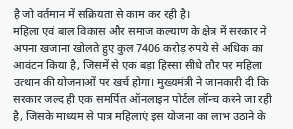है जो वर्तमान में सक्रियता से काम कर रही है।
महिला एवं बाल विकास और समाज कल्याण के क्षेत्र में सरकार ने अपना खजाना खोलते हुए कुल 7406 करोड़ रुपये से अधिक का आवंटन किया है, जिसमें से एक बड़ा हिस्सा सीधे तौर पर महिला उत्थान की योजनाओं पर खर्च होगा। मुख्यमंत्री ने जानकारी दी कि सरकार जल्द ही एक समर्पित ऑनलाइन पोर्टल लॉन्च करने जा रही है, जिसके माध्यम से पात्र महिलाएं इस योजना का लाभ उठाने के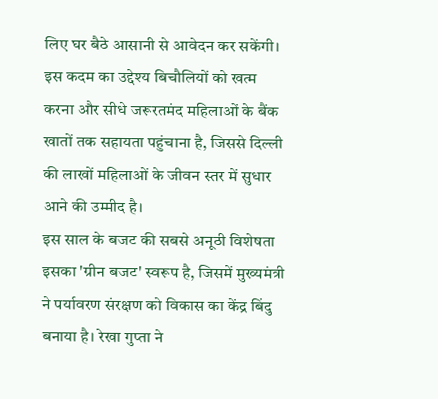लिए घर बैठे आसानी से आवेदन कर सकेंगी। इस कदम का उद्देश्य बिचौलियों को खत्म करना और सीधे जरूरतमंद महिलाओं के बैंक खातों तक सहायता पहुंचाना है, जिससे दिल्ली की लाखों महिलाओं के जीवन स्तर में सुधार आने की उम्मीद है।
इस साल के बजट की सबसे अनूठी विशेषता इसका 'ग्रीन बजट' स्वरूप है, जिसमें मुख्यमंत्री ने पर्यावरण संरक्षण को विकास का केंद्र बिंदु बनाया है। रेखा गुप्ता ने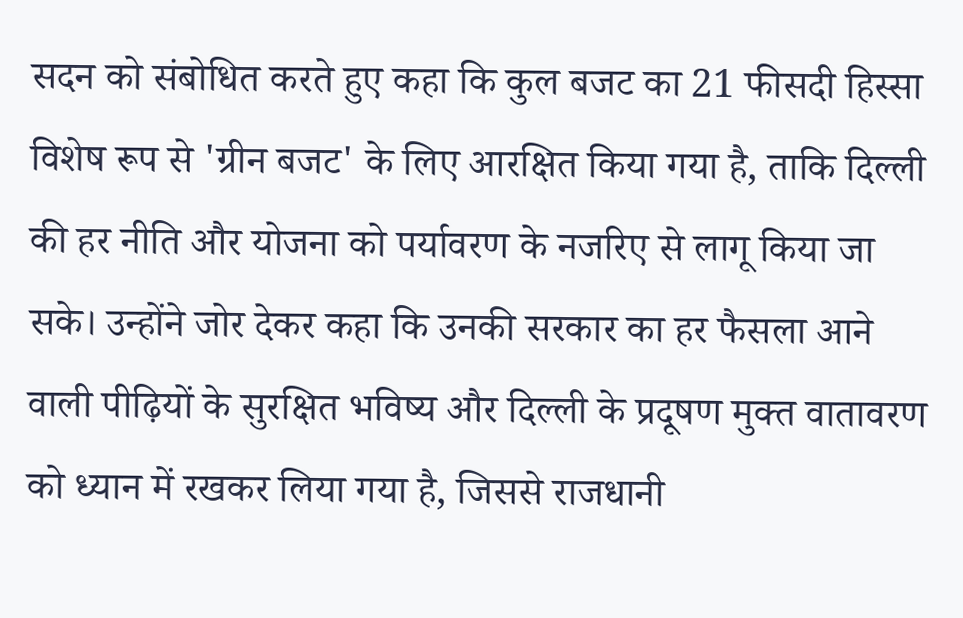सदन को संबोधित करते हुए कहा कि कुल बजट का 21 फीसदी हिस्सा विशेष रूप से 'ग्रीन बजट' के लिए आरक्षित किया गया है, ताकि दिल्ली की हर नीति और योजना को पर्यावरण के नजरिए से लागू किया जा सके। उन्होंने जोर देकर कहा कि उनकी सरकार का हर फैसला आने वाली पीढ़ियों के सुरक्षित भविष्य और दिल्ली के प्रदूषण मुक्त वातावरण को ध्यान में रखकर लिया गया है, जिससे राजधानी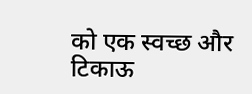को एक स्वच्छ और टिकाऊ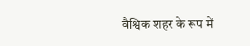वैश्विक शहर के रूप में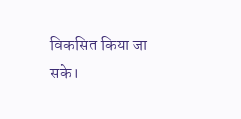विकसित किया जा सके।